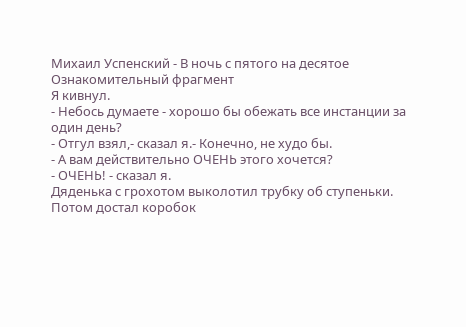Михаил Успенский - В ночь с пятого на десятое
Ознакомительный фрагмент
Я кивнул.
- Небось думаете - хорошо бы обежать все инстанции за один день?
- Отгул взял,- сказал я.- Конечно, не худо бы.
- А вам действительно ОЧЕНЬ этого хочется?
- ОЧЕНЬ! - сказал я.
Дяденька с грохотом выколотил трубку об ступеньки. Потом достал коробок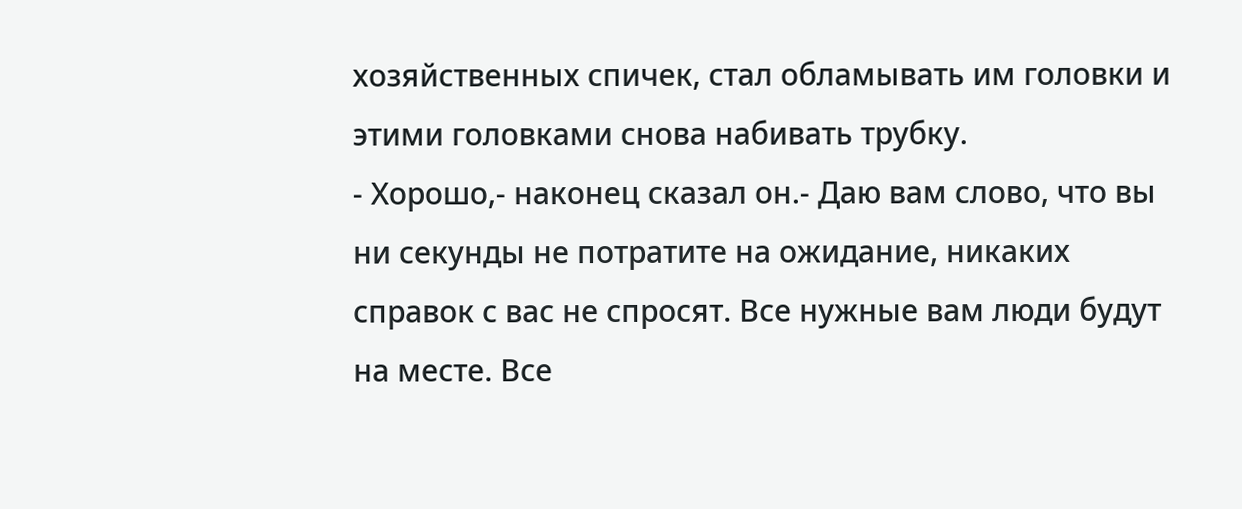хозяйственных спичек, стал обламывать им головки и этими головками снова набивать трубку.
- Хорошо,- наконец сказал он.- Даю вам слово, что вы ни секунды не потратите на ожидание, никаких справок с вас не спросят. Все нужные вам люди будут на месте. Все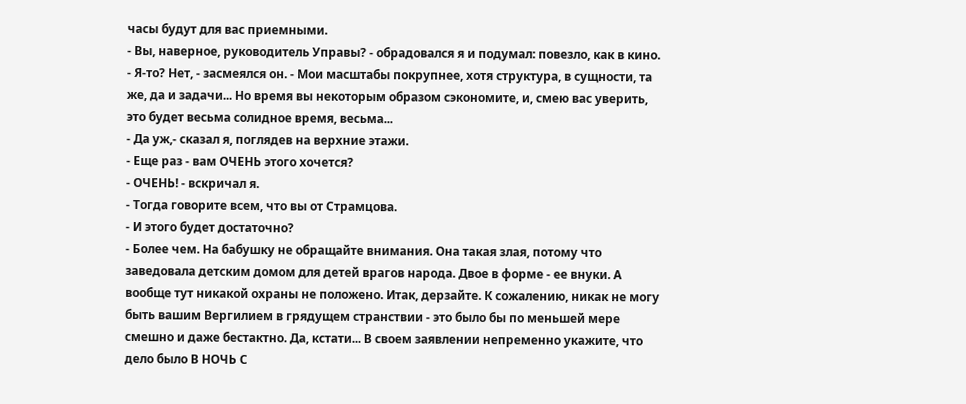часы будут для вас приемными.
- Вы, наверное, руководитель Управы? - обрадовался я и подумал: повезло, как в кино.
- Я-то? Нет, - засмеялся он. - Мои масштабы покрупнее, хотя структура, в сущности, та же, да и задачи... Но время вы некоторым образом сэкономите, и, смею вас уверить, это будет весьма солидное время, весьма...
- Да уж,- сказал я, поглядев на верхние этажи.
- Еще раз - вам ОЧЕНЬ этого хочется?
- ОЧЕНЬ! - вскричал я.
- Тогда говорите всем, что вы от Страмцова.
- И этого будет достаточно?
- Более чем. На бабушку не обращайте внимания. Она такая злая, потому что заведовала детским домом для детей врагов народа. Двое в форме - ее внуки. А вообще тут никакой охраны не положено. Итак, дерзайте. К сожалению, никак не могу быть вашим Вергилием в грядущем странствии - это было бы по меньшей мере смешно и даже бестактно. Да, кстати... В своем заявлении непременно укажите, что дело было В НОЧЬ С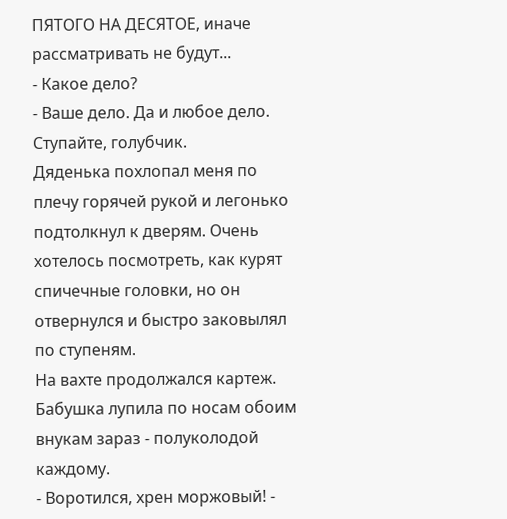ПЯТОГО НА ДЕСЯТОЕ, иначе рассматривать не будут...
- Какое дело?
- Ваше дело. Да и любое дело. Ступайте, голубчик.
Дяденька похлопал меня по плечу горячей рукой и легонько подтолкнул к дверям. Очень хотелось посмотреть, как курят спичечные головки, но он отвернулся и быстро заковылял по ступеням.
На вахте продолжался картеж. Бабушка лупила по носам обоим внукам зараз - полуколодой каждому.
- Воротился, хрен моржовый! -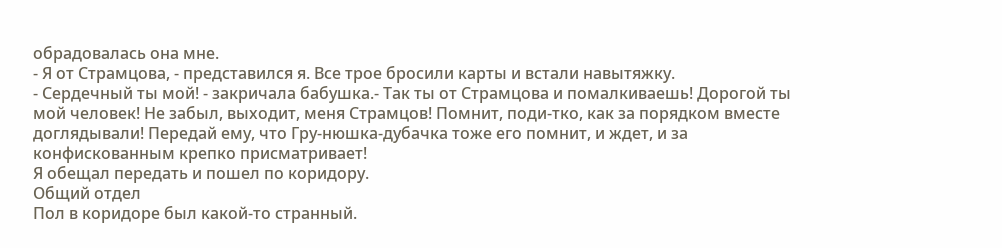обрадовалась она мне.
- Я от Страмцова, - представился я. Все трое бросили карты и встали навытяжку.
- Сердечный ты мой! - закричала бабушка.- Так ты от Страмцова и помалкиваешь! Дорогой ты мой человек! Не забыл, выходит, меня Страмцов! Помнит, поди-тко, как за порядком вместе доглядывали! Передай ему, что Гру-нюшка-дубачка тоже его помнит, и ждет, и за конфискованным крепко присматривает!
Я обещал передать и пошел по коридору.
Общий отдел
Пол в коридоре был какой-то странный.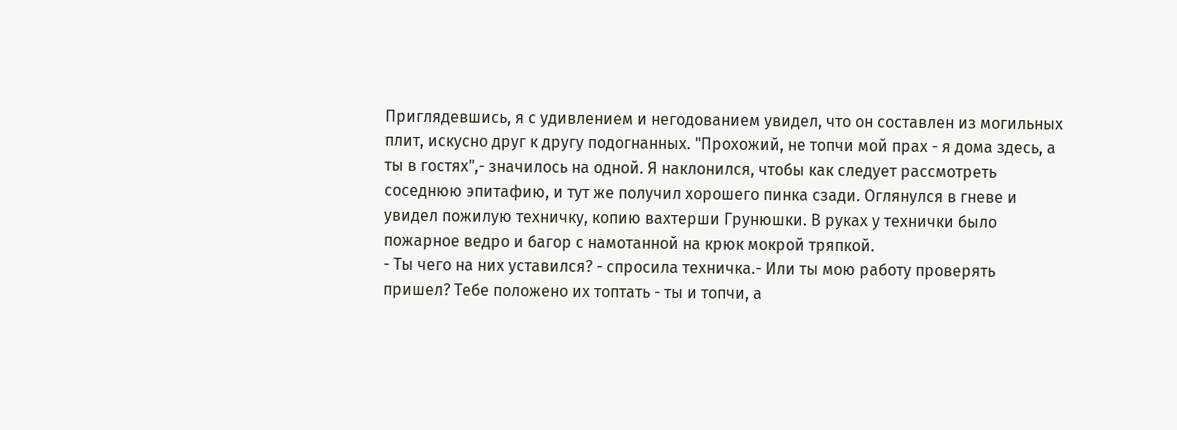Приглядевшись, я с удивлением и негодованием увидел, что он составлен из могильных плит, искусно друг к другу подогнанных. "Прохожий, не топчи мой прах - я дома здесь, а ты в гостях",- значилось на одной. Я наклонился, чтобы как следует рассмотреть соседнюю эпитафию, и тут же получил хорошего пинка сзади. Оглянулся в гневе и увидел пожилую техничку, копию вахтерши Грунюшки. В руках у технички было пожарное ведро и багор с намотанной на крюк мокрой тряпкой.
- Ты чего на них уставился? - спросила техничка.- Или ты мою работу проверять пришел? Тебе положено их топтать - ты и топчи, а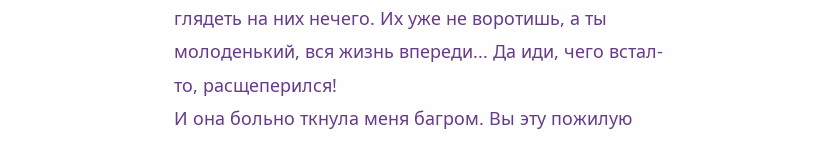глядеть на них нечего. Их уже не воротишь, а ты молоденький, вся жизнь впереди... Да иди, чего встал-то, расщеперился!
И она больно ткнула меня багром. Вы эту пожилую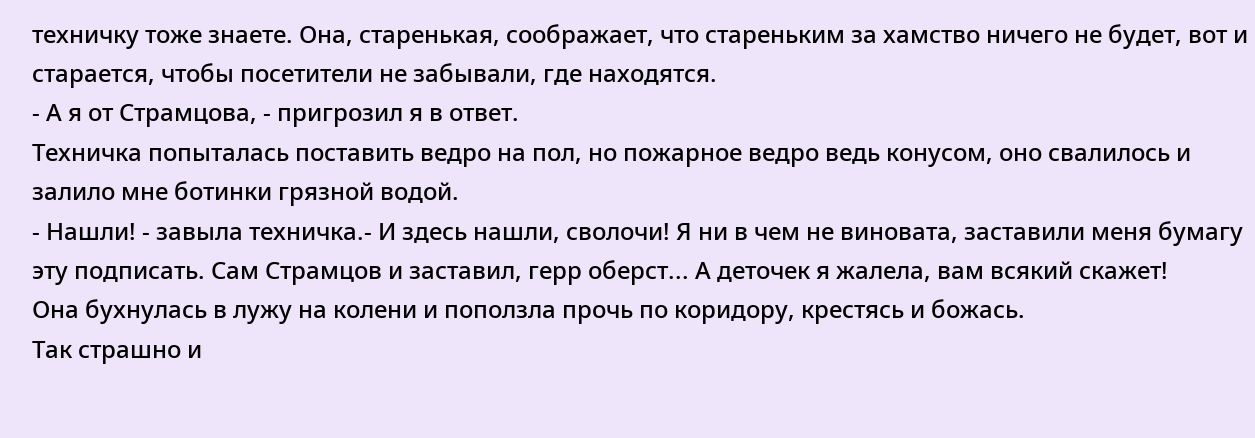техничку тоже знаете. Она, старенькая, соображает, что стареньким за хамство ничего не будет, вот и старается, чтобы посетители не забывали, где находятся.
- А я от Страмцова, - пригрозил я в ответ.
Техничка попыталась поставить ведро на пол, но пожарное ведро ведь конусом, оно свалилось и залило мне ботинки грязной водой.
- Нашли! - завыла техничка.- И здесь нашли, сволочи! Я ни в чем не виновата, заставили меня бумагу эту подписать. Сам Страмцов и заставил, герр оберст... А деточек я жалела, вам всякий скажет!
Она бухнулась в лужу на колени и поползла прочь по коридору, крестясь и божась.
Так страшно и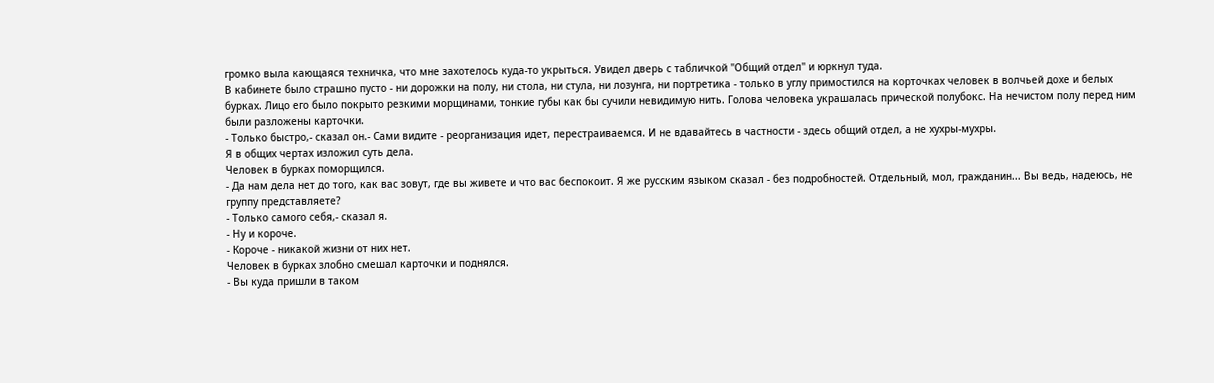громко выла кающаяся техничка, что мне захотелось куда-то укрыться. Увидел дверь с табличкой "Общий отдел" и юркнул туда.
В кабинете было страшно пусто - ни дорожки на полу, ни стола, ни стула, ни лозунга, ни портретика - только в углу примостился на корточках человек в волчьей дохе и белых бурках. Лицо его было покрыто резкими морщинами, тонкие губы как бы сучили невидимую нить. Голова человека украшалась прической полубокс. На нечистом полу перед ним были разложены карточки.
- Только быстро,- сказал он.- Сами видите - реорганизация идет, перестраиваемся. И не вдавайтесь в частности - здесь общий отдел, а не хухры-мухры.
Я в общих чертах изложил суть дела.
Человек в бурках поморщился.
- Да нам дела нет до того, как вас зовут, где вы живете и что вас беспокоит. Я же русским языком сказал - без подробностей. Отдельный, мол, гражданин... Вы ведь, надеюсь, не группу представляете?
- Только самого себя,- сказал я.
- Ну и короче.
- Короче - никакой жизни от них нет.
Человек в бурках злобно смешал карточки и поднялся.
- Вы куда пришли в таком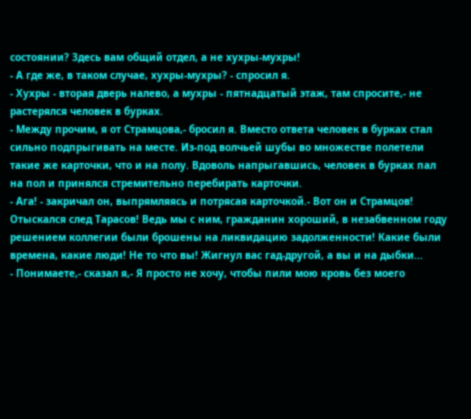состоянии? Здесь вам общий отдел, а не хухры-мухры!
- А где же, в таком случае, хухры-мухры? - спросил я.
- Хухры - вторая дверь налево, а мухры - пятнадцатый этаж, там спросите,- не растерялся человек в бурках.
- Между прочим, я от Страмцова,- бросил я. Вместо ответа человек в бурках стал сильно подпрыгивать на месте. Из-под волчьей шубы во множестве полетели такие же карточки, что и на полу. Вдоволь напрыгавшись, человек в бурках пал на пол и принялся стремительно перебирать карточки.
- Ага! - закричал он, выпрямляясь и потрясая карточкой.- Вот он и Страмцов! Отыскался след Тарасов! Ведь мы с ним, гражданин хороший, в незабвенном году решением коллегии были брошены на ликвидацию задолженности! Какие были времена, какие люди! Не то что вы! Жигнул вас гад-другой, а вы и на дыбки...
- Понимаете,- сказал я,- Я просто не хочу, чтобы пили мою кровь без моего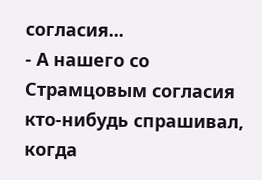согласия...
- А нашего со Страмцовым согласия кто-нибудь спрашивал, когда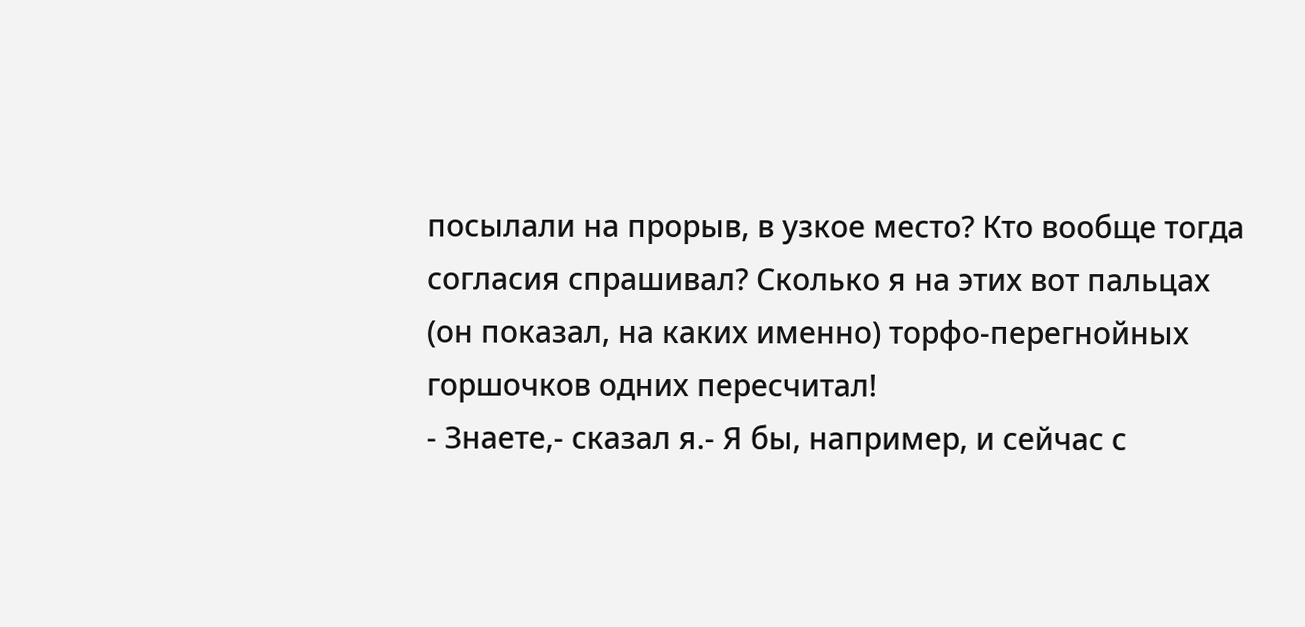посылали на прорыв, в узкое место? Кто вообще тогда согласия спрашивал? Сколько я на этих вот пальцах (он показал, на каких именно) торфо-перегнойных горшочков одних пересчитал!
- Знаете,- сказал я.- Я бы, например, и сейчас с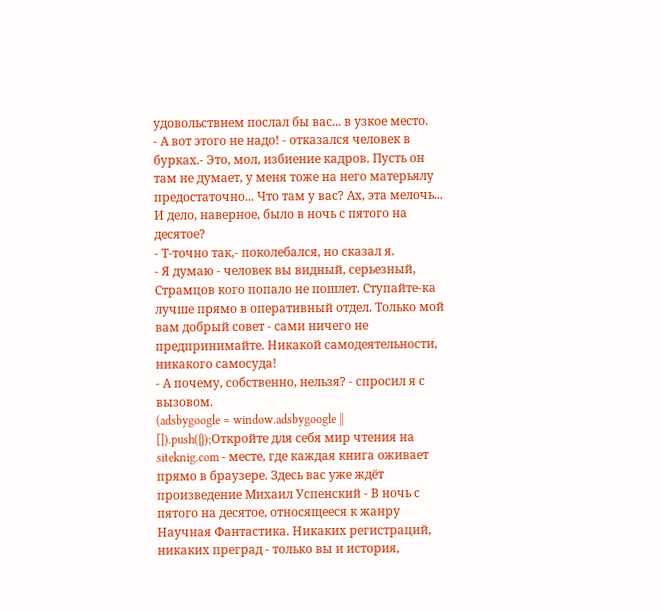удовольствием послал бы вас... в узкое место.
- А вот этого не надо! - отказался человек в бурках.- Это, мол, избиение кадров. Пусть он там не думает, у меня тоже на него матерьялу предостаточно... Что там у вас? Ах, эта мелочь... И дело, наверное, было в ночь с пятого на десятое?
- Т-точно так,- поколебался, но сказал я.
- Я думаю - человек вы видный, серьезный, Страмцов кого попало не пошлет. Ступайте-ка лучше прямо в оперативный отдел. Только мой вам добрый совет - сами ничего не предпринимайте. Никакой самодеятельности, никакого самосуда!
- А почему, собственно, нельзя? - спросил я с вызовом.
(adsbygoogle = window.adsbygoogle || []).push({});Откройте для себя мир чтения на siteknig.com - месте, где каждая книга оживает прямо в браузере. Здесь вас уже ждёт произведение Михаил Успенский - В ночь с пятого на десятое, относящееся к жанру Научная Фантастика. Никаких регистраций, никаких преград - только вы и история,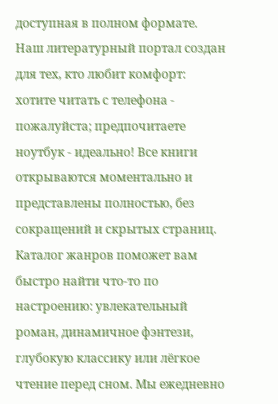доступная в полном формате. Наш литературный портал создан для тех, кто любит комфорт: хотите читать с телефона - пожалуйста; предпочитаете ноутбук - идеально! Все книги открываются моментально и представлены полностью, без сокращений и скрытых страниц. Каталог жанров поможет вам быстро найти что-то по настроению: увлекательный роман, динамичное фэнтези, глубокую классику или лёгкое чтение перед сном. Мы ежедневно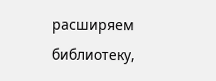расширяем библиотеку,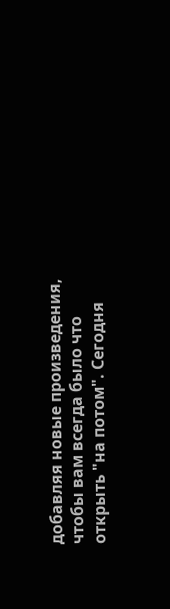добавляя новые произведения, чтобы вам всегда было что открыть "на потом". Сегодня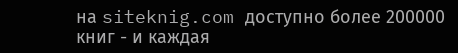на siteknig.com доступно более 200000 книг - и каждая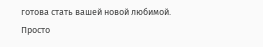готова стать вашей новой любимой. Просто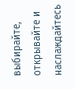выбирайте, открывайте и наслаждайтесь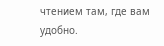чтением там, где вам удобно.